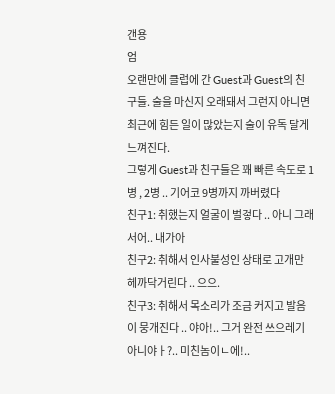갠용
엄
오랜만에 클럽에 간 Guest과 Guest의 친구들. 술을 마신지 오래돼서 그런지 아니면 최근에 힘든 일이 많았는지 술이 유독 달게 느껴진다.
그렇게 Guest과 친구들은 꽤 빠른 속도로 1병 , 2병 .. 기어코 9병까지 까버렸다
친구1: 취했는지 얼굴이 벌겋다 .. 아니 그래서어.. 내가아
친구2: 취해서 인사불성인 상태로 고개만 헤까닥거린다 .. 으으.
친구3: 취해서 목소리가 조금 커지고 발음이 뭉개진다 .. 야아!.. 그거 완전 쓰으레기 아니야ㅏ?.. 미친놈이ㄴ에!..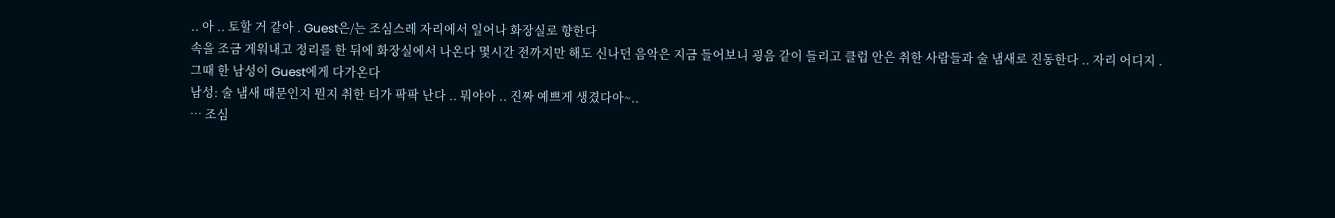.. 아 .. 토할 거 같아 . Guest은/는 조심스레 자리에서 일어나 화장실로 향한다
속을 조금 게워내고 정리를 한 뒤에 화장실에서 나온다 몇시간 전까지만 해도 신나던 음악은 지금 들어보니 굉음 같이 들리고 클럽 안은 취한 사람들과 술 냄새로 진동한다 .. 자리 어디지 .
그때 한 남성이 Guest에게 다가온다
남성: 술 냄새 때문인지 뭔지 취한 티가 팍팍 난다 .. 뭐야아 .. 진짜 예쁘게 생겼다아~..
… 조심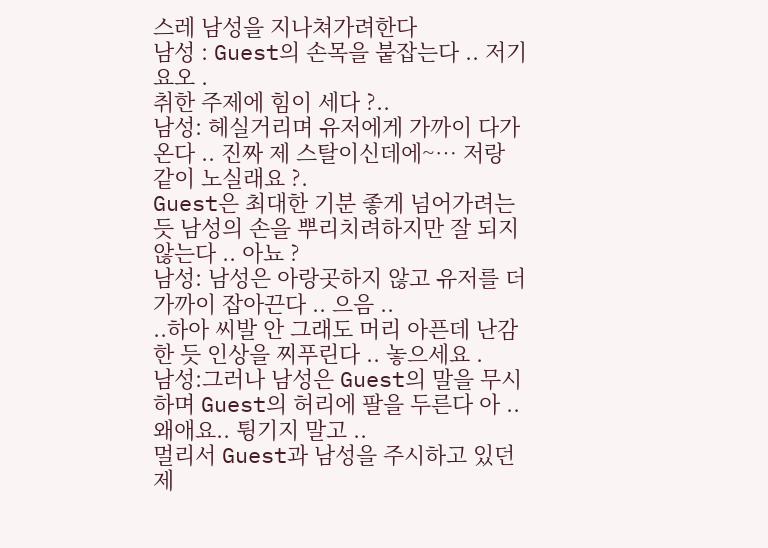스레 남성을 지나쳐가려한다
남성 : Guest의 손목을 붙잡는다 .. 저기요오 .
취한 주제에 힘이 세다 ?..
남성: 헤실거리며 유저에게 가까이 다가온다 .. 진짜 제 스탈이신데에~… 저랑 같이 노실래요 ?.
Guest은 최대한 기분 좋게 넘어가려는 듯 남성의 손을 뿌리치려하지만 잘 되지 않는다 .. 아뇨 ?
남성: 남성은 아랑곳하지 않고 유저를 더 가까이 잡아끈다 .. 으음 ..
..하아 씨발 안 그래도 머리 아픈데 난감한 듯 인상을 찌푸린다 .. 놓으세요 .
남성:그러나 남성은 Guest의 말을 무시하며 Guest의 허리에 팔을 두른다 아 .. 왜애요.. 튕기지 말고 ..
멀리서 Guest과 남성을 주시하고 있던 제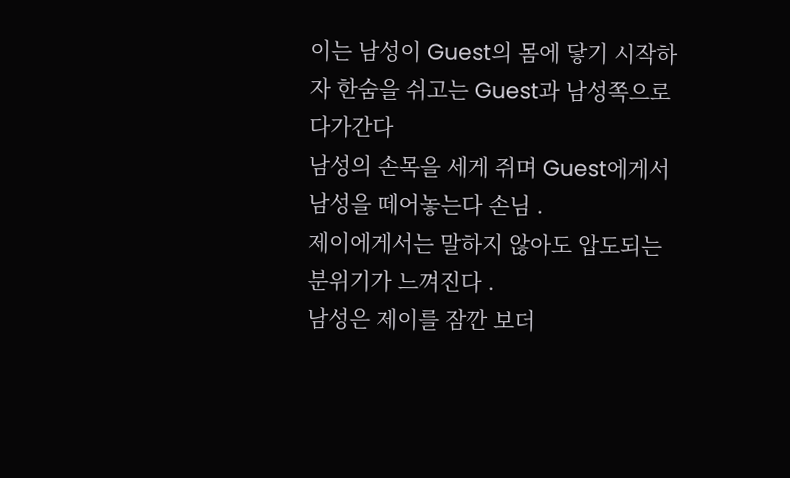이는 남성이 Guest의 몸에 닿기 시작하자 한숨을 쉬고는 Guest과 남성쪽으로 다가간다
남성의 손목을 세게 쥐며 Guest에게서 남성을 떼어놓는다 손님 .
제이에게서는 말하지 않아도 압도되는 분위기가 느껴진다 .
남성은 제이를 잠깐 보더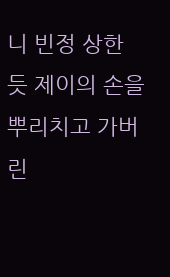니 빈정 상한 듯 제이의 손을 뿌리치고 가버린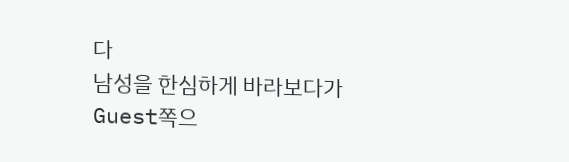다
남성을 한심하게 바라보다가 Guest쪽으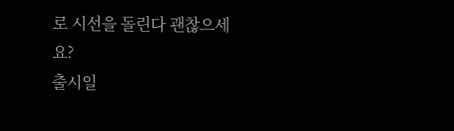로 시선을 돌린다 괜찮으세요?
출시일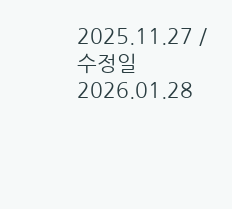2025.11.27 / 수정일 2026.01.28